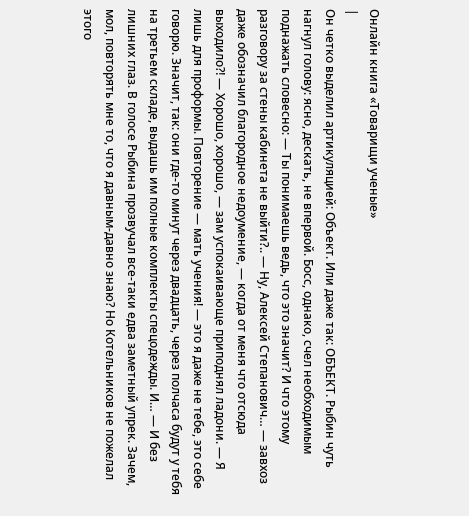Онлайн книга «Товарищи ученые»
|
Он четко выделил артикуляцией: Объект. Или даже так: ОБЪЕКТ. Рыбин чуть нагнул голову: ясно, дескать, не впервой. Босс, однако, счел необходимым поднажать словесно: — Ты понимаешь ведь, что это значит? И что этому разговору за стены кабинета не выйти?.. — Ну, Алексей Степанович… — завхоз даже обозначил благородное недоумение, — когда от меня что отсюда выходило⁈ — Хорошо, хорошо, — зам успокаивающе приподнял ладони. — Я лишь для проформы. Повторение — мать учения! — это я даже не тебе, это себе говорю. Значит, так: они где-то минут через двадцать, через полчаса будут у тебя на третьем складе, выдашь им полные комплекты спецодежды. И… — И без лишних глаз. В голосе Рыбина прозвучал все-таки едва заметный упрек. Зачем, мол, повторять мне то, что я давным-давно знаю? Но Котельников не пожелал этого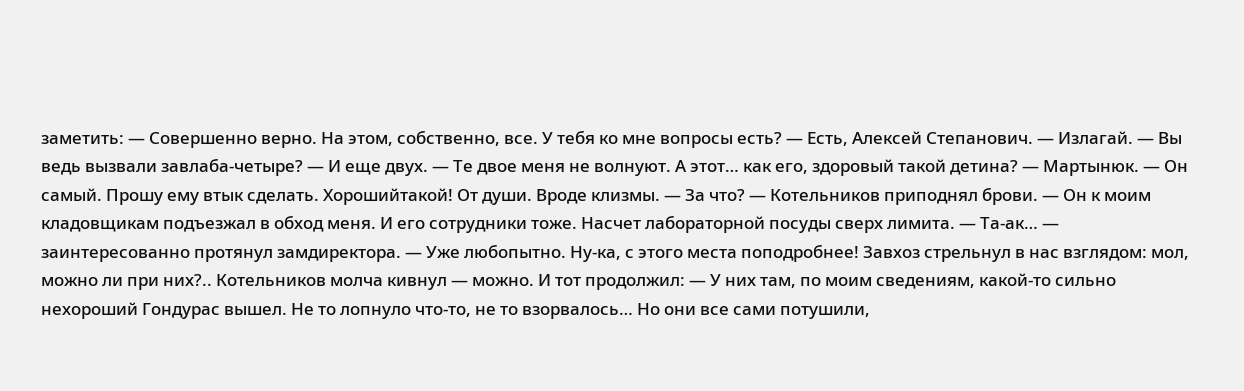заметить: — Совершенно верно. На этом, собственно, все. У тебя ко мне вопросы есть? — Есть, Алексей Степанович. — Излагай. — Вы ведь вызвали завлаба-четыре? — И еще двух. — Те двое меня не волнуют. А этот… как его, здоровый такой детина? — Мартынюк. — Он самый. Прошу ему втык сделать. Хорошийтакой! От души. Вроде клизмы. — За что? — Котельников приподнял брови. — Он к моим кладовщикам подъезжал в обход меня. И его сотрудники тоже. Насчет лабораторной посуды сверх лимита. — Та-ак… — заинтересованно протянул замдиректора. — Уже любопытно. Ну-ка, с этого места поподробнее! Завхоз стрельнул в нас взглядом: мол, можно ли при них?.. Котельников молча кивнул — можно. И тот продолжил: — У них там, по моим сведениям, какой-то сильно нехороший Гондурас вышел. Не то лопнуло что-то, не то взорвалось… Но они все сами потушили,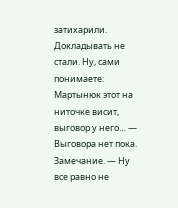затихарили. Докладывать не стали. Ну, сами понимаете: Мартынюк этот на ниточке висит, выговор у него… — Выговора нет пока. Замечание. — Ну все равно не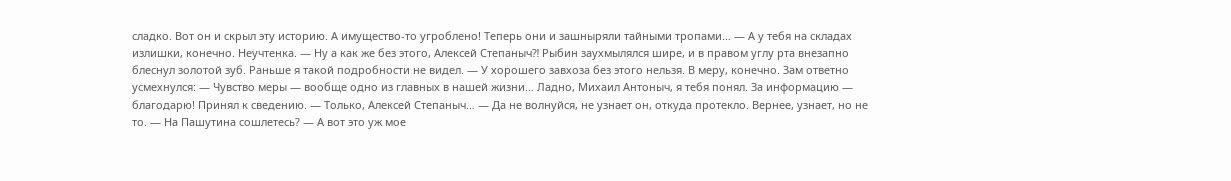сладко. Вот он и скрыл эту историю. А имущество-то угроблено! Теперь они и зашныряли тайными тропами… — А у тебя на складах излишки, конечно. Неучтенка. — Ну а как же без этого, Алексей Степаныч⁈ Рыбин заухмылялся шире, и в правом углу рта внезапно блеснул золотой зуб. Раньше я такой подробности не видел. — У хорошего завхоза без этого нельзя. В меру, конечно. Зам ответно усмехнулся: — Чувство меры — вообще одно из главных в нашей жизни… Ладно, Михаил Антоныч, я тебя понял. За информацию — благодарю! Принял к сведению. — Только, Алексей Степаныч… — Да не волнуйся, не узнает он, откуда протекло. Вернее, узнает, но не то. — На Пашутина сошлетесь? — А вот это уж мое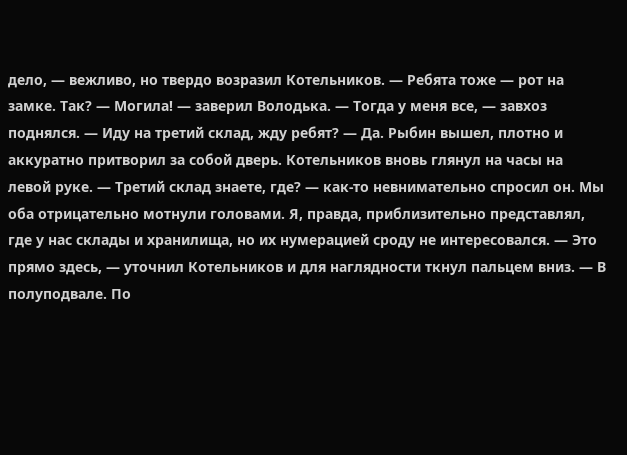дело, — вежливо, но твердо возразил Котельников. — Ребята тоже — рот на замке. Так? — Могила! — заверил Володька. — Тогда у меня все, — завхоз поднялся. — Иду на третий склад, жду ребят? — Да. Рыбин вышел, плотно и аккуратно притворил за собой дверь. Котельников вновь глянул на часы на левой руке. — Третий склад знаете, где? — как-то невнимательно спросил он. Мы оба отрицательно мотнули головами. Я, правда, приблизительно представлял, где у нас склады и хранилища, но их нумерацией сроду не интересовался. — Это прямо здесь, — уточнил Котельников и для наглядности ткнул пальцем вниз. — В полуподвале. По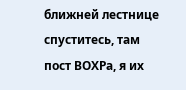ближней лестнице спуститесь, там пост ВОХРа, я их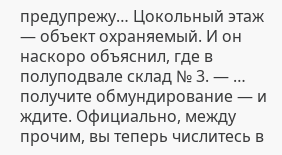предупрежу… Цокольный этаж — объект охраняемый. И он наскоро объяснил, где в полуподвале склад № 3. — … получите обмундирование — и ждите. Официально, между прочим, вы теперь числитесь в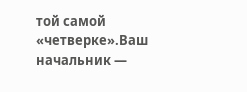той самой «четверке».Ваш начальник —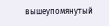вышеупомянутый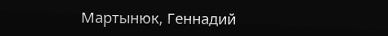Мартынюк, Геннадий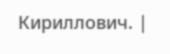Кириллович. |